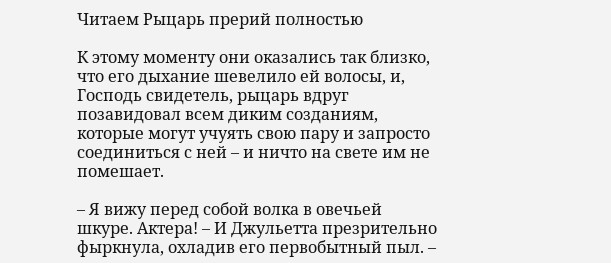Читаем Рыцарь прерий полностью

К этому моменту они оказались так близко, что его дыхание шевелило ей волосы, и, Господь свидетель, рыцарь вдруг позавидовал всем диким созданиям, которые могут учуять свою пару и запросто соединиться с ней – и ничто на свете им не помешает.

– Я вижу перед собой волка в овечьей шкуре. Актера! – И Джульетта презрительно фыркнула, охладив его первобытный пыл. –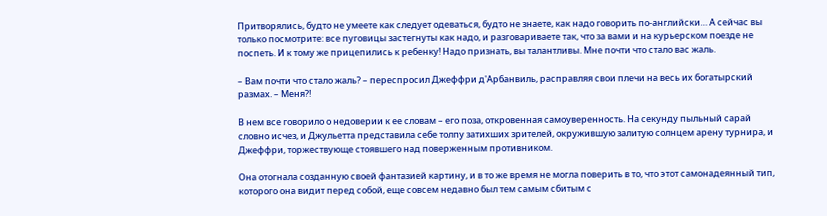Притворялись, будто не умеете как следует одеваться, будто не знаете, как надо говорить по-английски… А сейчас вы только посмотрите: все пуговицы застегнуты как надо, и разговариваете так, что за вами и на курьерском поезде не поспеть. И к тому же прицепились к ребенку! Надо признать, вы талантливы. Мне почти что стало вас жаль.

– Вам почти что стало жаль? – переспросил Джеффри д'Арбанвиль, расправляя свои плечи на весь их богатырский размах. – Меня?!

В нем все говорило о недоверии к ее словам – его поза, откровенная самоуверенность. На секунду пыльный сарай словно исчез, и Джульетта представила себе толпу затихших зрителей, окружившую залитую солнцем арену турнира, и Джеффри, торжествующе стоявшего над поверженным противником.

Она отогнала созданную своей фантазией картину, и в то же время не могла поверить в то, что этот самонадеянный тип, которого она видит перед собой, еще совсем недавно был тем самым сбитым с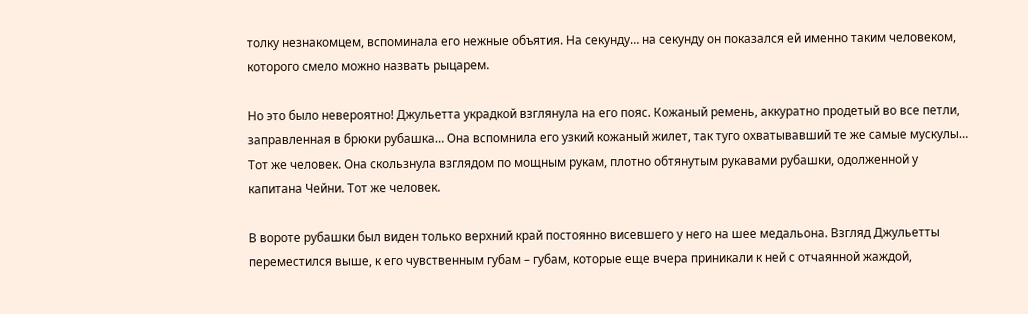толку незнакомцем, вспоминала его нежные объятия. На секунду… на секунду он показался ей именно таким человеком, которого смело можно назвать рыцарем.

Но это было невероятно! Джульетта украдкой взглянула на его пояс. Кожаный ремень, аккуратно продетый во все петли, заправленная в брюки рубашка… Она вспомнила его узкий кожаный жилет, так туго охватывавший те же самые мускулы… Тот же человек. Она скользнула взглядом по мощным рукам, плотно обтянутым рукавами рубашки, одолженной у капитана Чейни. Тот же человек.

В вороте рубашки был виден только верхний край постоянно висевшего у него на шее медальона. Взгляд Джульетты переместился выше, к его чувственным губам – губам, которые еще вчера приникали к ней с отчаянной жаждой,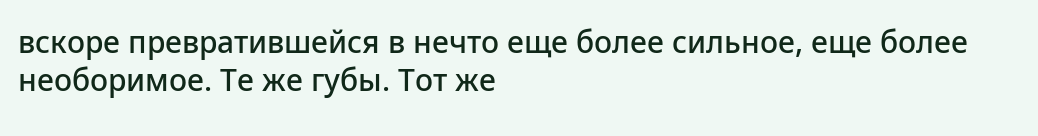вскоре превратившейся в нечто еще более сильное, еще более необоримое. Те же губы. Тот же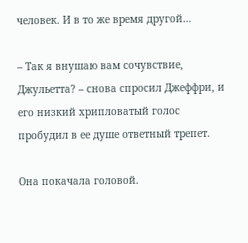человек. И в то же время другой…

– Так я внушаю вам сочувствие, Джульетта? – снова спросил Джеффри, и его низкий хрипловатый голос пробудил в ее душе ответный трепет.

Она покачала головой.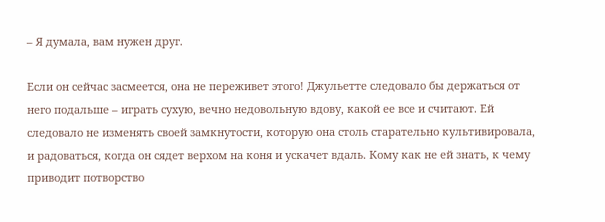– Я думала, вам нужен друг.

Если он сейчас засмеется, она не переживет этого! Джульетте следовало бы держаться от него подальше – играть сухую, вечно недовольную вдову, какой ее все и считают. Ей следовало не изменять своей замкнутости, которую она столь старательно культивировала, и радоваться, когда он сядет верхом на коня и ускачет вдаль. Кому как не ей знать, к чему приводит потворство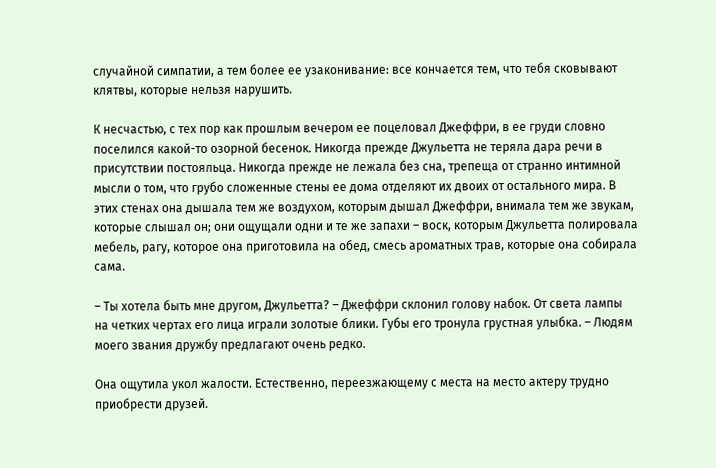случайной симпатии, а тем более ее узаконивание: все кончается тем, что тебя сковывают клятвы, которые нельзя нарушить.

К несчастью, с тех пор как прошлым вечером ее поцеловал Джеффри, в ее груди словно поселился какой-то озорной бесенок. Никогда прежде Джульетта не теряла дара речи в присутствии постояльца. Никогда прежде не лежала без сна, трепеща от странно интимной мысли о том, что грубо сложенные стены ее дома отделяют их двоих от остального мира. В этих стенах она дышала тем же воздухом, которым дышал Джеффри, внимала тем же звукам, которые слышал он; они ощущали одни и те же запахи – воск, которым Джульетта полировала мебель, рагу, которое она приготовила на обед, смесь ароматных трав, которые она собирала сама.

– Ты хотела быть мне другом, Джульетта? – Джеффри склонил голову набок. От света лампы на четких чертах его лица играли золотые блики. Губы его тронула грустная улыбка. – Людям моего звания дружбу предлагают очень редко.

Она ощутила укол жалости. Естественно, переезжающему с места на место актеру трудно приобрести друзей.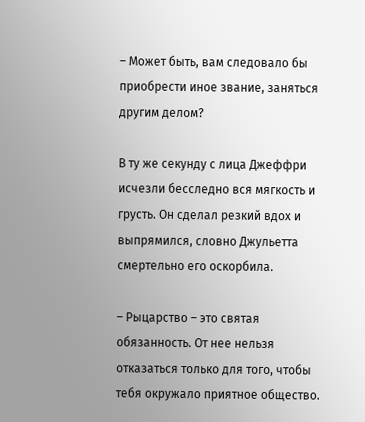– Может быть, вам следовало бы приобрести иное звание, заняться другим делом?

В ту же секунду с лица Джеффри исчезли бесследно вся мягкость и грусть. Он сделал резкий вдох и выпрямился, словно Джульетта смертельно его оскорбила.

– Рыцарство – это святая обязанность. От нее нельзя отказаться только для того, чтобы тебя окружало приятное общество.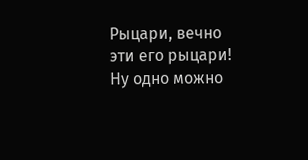Рыцари, вечно эти его рыцари! Ну одно можно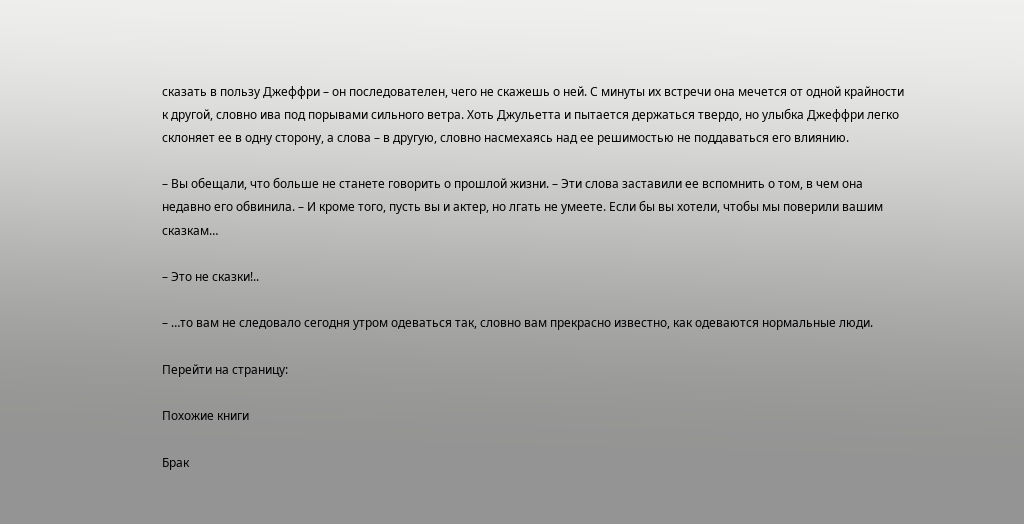сказать в пользу Джеффри – он последователен, чего не скажешь о ней. С минуты их встречи она мечется от одной крайности к другой, словно ива под порывами сильного ветра. Хоть Джульетта и пытается держаться твердо, но улыбка Джеффри легко склоняет ее в одну сторону, а слова – в другую, словно насмехаясь над ее решимостью не поддаваться его влиянию.

– Вы обещали, что больше не станете говорить о прошлой жизни. – Эти слова заставили ее вспомнить о том, в чем она недавно его обвинила. – И кроме того, пусть вы и актер, но лгать не умеете. Если бы вы хотели, чтобы мы поверили вашим сказкам…

– Это не сказки!..

– …то вам не следовало сегодня утром одеваться так, словно вам прекрасно известно, как одеваются нормальные люди.

Перейти на страницу:

Похожие книги

Брак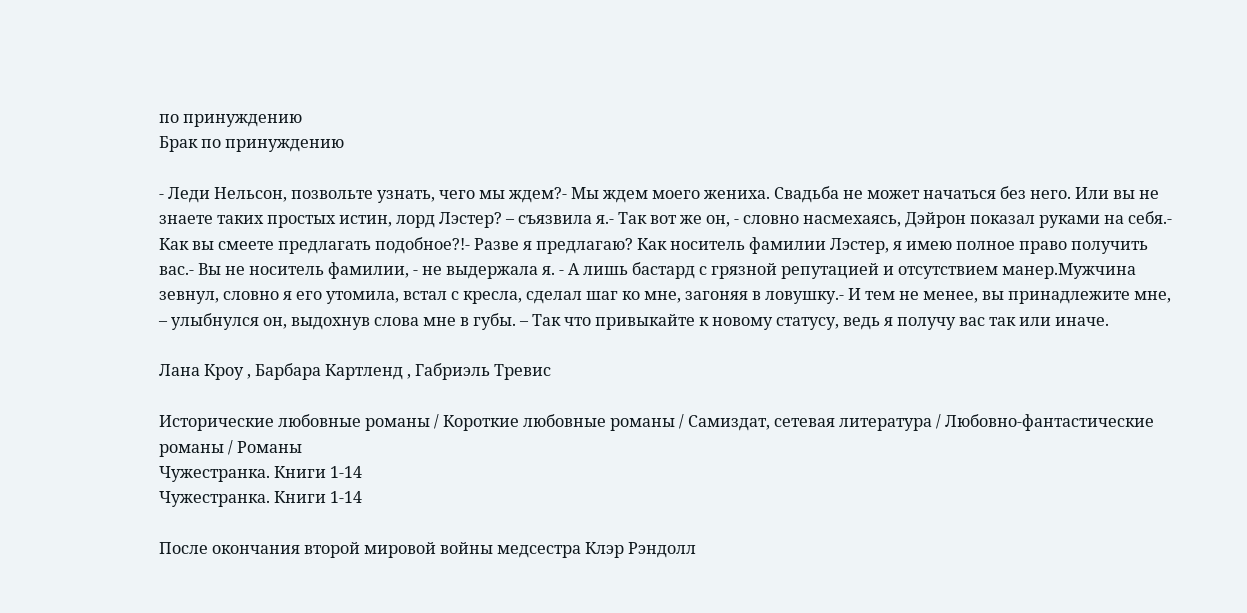по принуждению
Брак по принуждению

- Леди Нельсон, позвольте узнать, чего мы ждем?- Мы ждем моего жениха. Свадьба не может начаться без него. Или вы не знаете таких простых истин, лорд Лэстер? – съязвила я.- Так вот же он, - словно насмехаясь, Дэйрон показал руками на себя.- Как вы смеете предлагать подобное?!- Разве я предлагаю? Как носитель фамилии Лэстер, я имею полное право получить вас.- Вы не носитель фамилии, - не выдержала я. - А лишь бастард с грязной репутацией и отсутствием манер.Мужчина зевнул, словно я его утомила, встал с кресла, сделал шаг ко мне, загоняя в ловушку.- И тем не менее, вы принадлежите мне, – улыбнулся он, выдохнув слова мне в губы. – Так что привыкайте к новому статусу, ведь я получу вас так или иначе.

Лана Кроу , Барбара Картленд , Габриэль Тревис

Исторические любовные романы / Короткие любовные романы / Самиздат, сетевая литература / Любовно-фантастические романы / Романы
Чужестранка. Книги 1-14
Чужестранка. Книги 1-14

После окончания второй мировой войны медсестра Клэр Рэндолл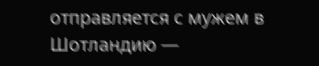отправляется с мужем в Шотландию —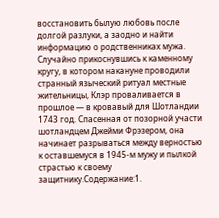восстановить былую любовь после долгой разлуки, а заодно и найти информацию о родственниках мужа. Случайно прикоснувшись к каменному кругу, в котором накануне проводили странный языческий ритуал местные жительницы, Клэр проваливается в прошлое — в кровавый для Шотландии 1743 год. Спасенная от позорной участи шотландцем Джейми Фрэзером, она начинает разрываться между верностью к оставшемуся в 1945-м мужу и пылкой страстью к своему защитнику.Содержание:1.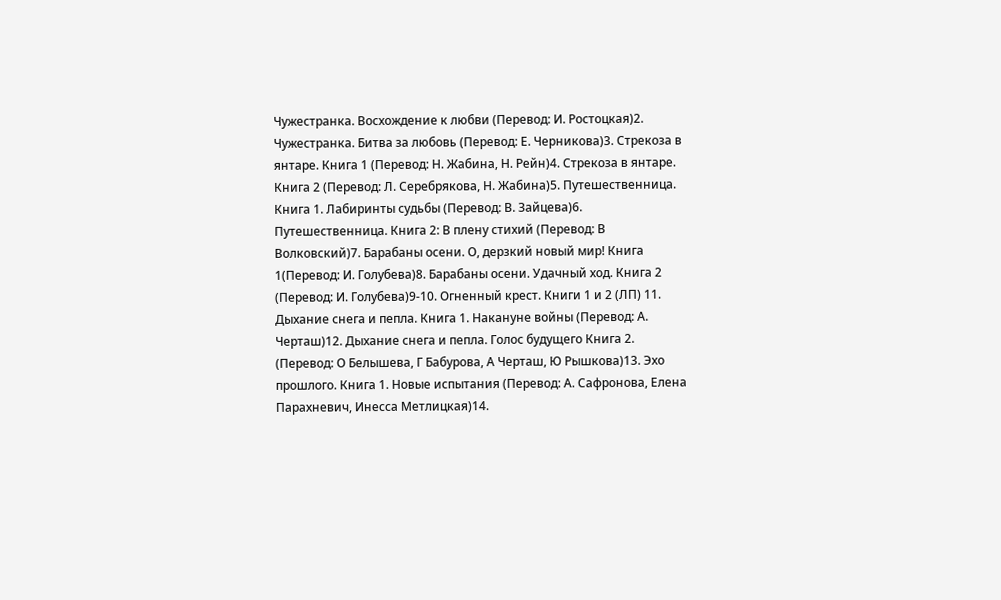Чужестранка. Восхождение к любви (Перевод: И. Ростоцкая)2. Чужестранка. Битва за любовь (Перевод: Е. Черникова)3. Стрекоза в янтаре. Книга 1 (Перевод: Н. Жабина, Н. Рейн)4. Стрекоза в янтаре. Книга 2 (Перевод: Л. Серебрякова, Н. Жабина)5. Путешественница. Книга 1. Лабиринты судьбы (Перевод: В. Зайцева)6. Путешественница. Книга 2: В плену стихий (Перевод: В Волковский)7. Барабаны осени. О, дерзкий новый мир! Книга 1(Перевод: И. Голубева)8. Барабаны осени. Удачный ход. Книга 2 (Перевод: И. Голубева)9-10. Огненный крест. Книги 1 и 2 (ЛП) 11. Дыхание снега и пепла. Книга 1. Накануне войны (Перевод: А. Черташ)12. Дыхание снега и пепла. Голос будущего Книга 2. (Перевод: О Белышева, Г Бабурова, А Черташ, Ю Рышкова)13. Эхо прошлого. Книга 1. Новые испытания (Перевод: А. Сафронова, Елена Парахневич, Инесса Метлицкая)14.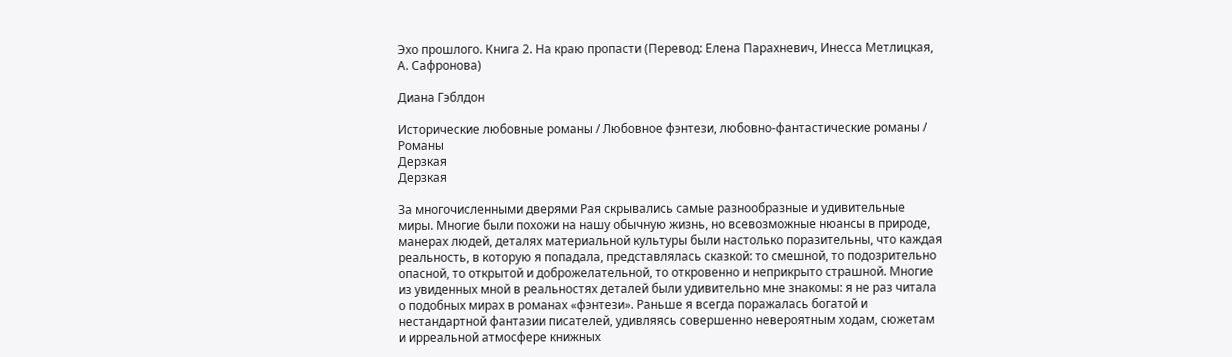Эхо прошлого. Книга 2. На краю пропасти (Перевод: Елена Парахневич, Инесса Метлицкая, А. Сафронова)

Диана Гэблдон

Исторические любовные романы / Любовное фэнтези, любовно-фантастические романы / Романы
Дерзкая
Дерзкая

За многочисленными дверями Рая скрывались самые разнообразные и удивительные миры. Многие были похожи на нашу обычную жизнь, но всевозможные нюансы в природе, манерах людей, деталях материальной культуры были настолько поразительны, что каждая реальность, в которую я попадала, представлялась сказкой: то смешной, то подозрительно опасной, то открытой и доброжелательной, то откровенно и неприкрыто страшной. Многие из увиденных мной в реальностях деталей были удивительно мне знакомы: я не раз читала о подобных мирах в романах «фэнтези». Раньше я всегда поражалась богатой и нестандартной фантазии писателей, удивляясь совершенно невероятным ходам, сюжетам и ирреальной атмосфере книжных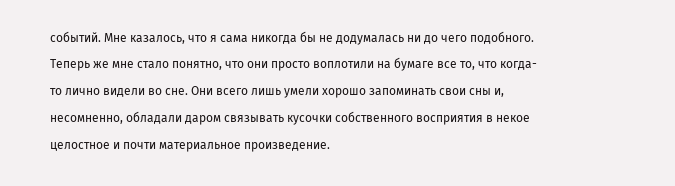событий. Мне казалось, что я сама никогда бы не додумалась ни до чего подобного. Теперь же мне стало понятно, что они просто воплотили на бумаге все то, что когда-то лично видели во сне. Они всего лишь умели хорошо запоминать свои сны и, несомненно, обладали даром связывать кусочки собственного восприятия в некое целостное и почти материальное произведение.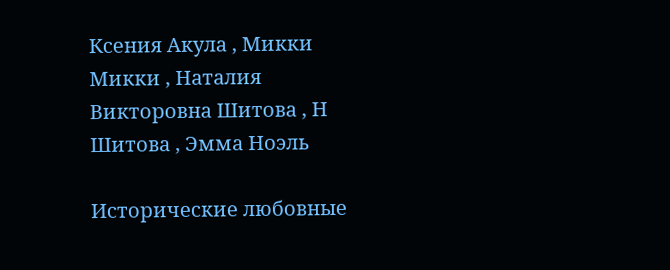Ксения Акула , Микки Микки , Наталия Викторовна Шитова , Н Шитова , Эмма Ноэль

Исторические любовные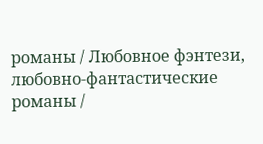романы / Любовное фэнтези, любовно-фантастические романы /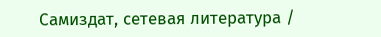Самиздат, сетевая литература /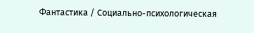Фантастика / Социально-психологическая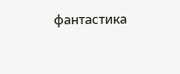фантастика